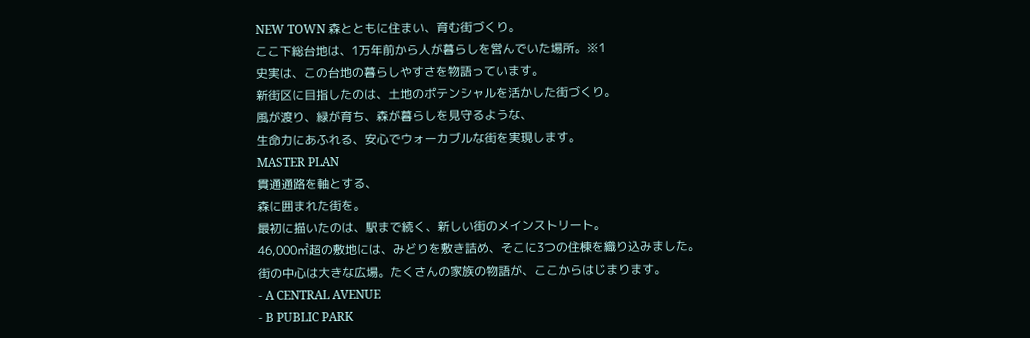NEW TOWN 森とともに住まい、育む街づくり。
ここ下総台地は、1万年前から人が暮らしを営んでいた場所。※1
史実は、この台地の暮らしやすさを物語っています。
新街区に目指したのは、土地のポテンシャルを活かした街づくり。
風が渡り、緑が育ち、森が暮らしを見守るような、
生命力にあふれる、安心でウォーカブルな街を実現します。
MASTER PLAN
貫通通路を軸とする、
森に囲まれた街を。
最初に描いたのは、駅まで続く、新しい街のメインストリート。
46,000㎡超の敷地には、みどりを敷き詰め、そこに3つの住棟を織り込みました。
街の中心は大きな広場。たくさんの家族の物語が、ここからはじまります。
- A CENTRAL AVENUE
- B PUBLIC PARK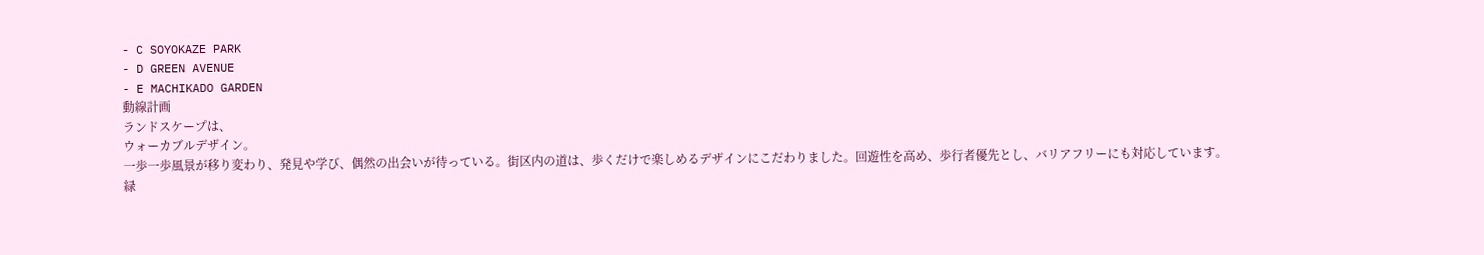- C SOYOKAZE PARK
- D GREEN AVENUE
- E MACHIKADO GARDEN
動線計画
ランドスケープは、
ウォーカブルデザイン。
一歩一歩風景が移り変わり、発見や学び、偶然の出会いが待っている。街区内の道は、歩くだけで楽しめるデザインにこだわりました。回遊性を高め、歩行者優先とし、バリアフリーにも対応しています。
緑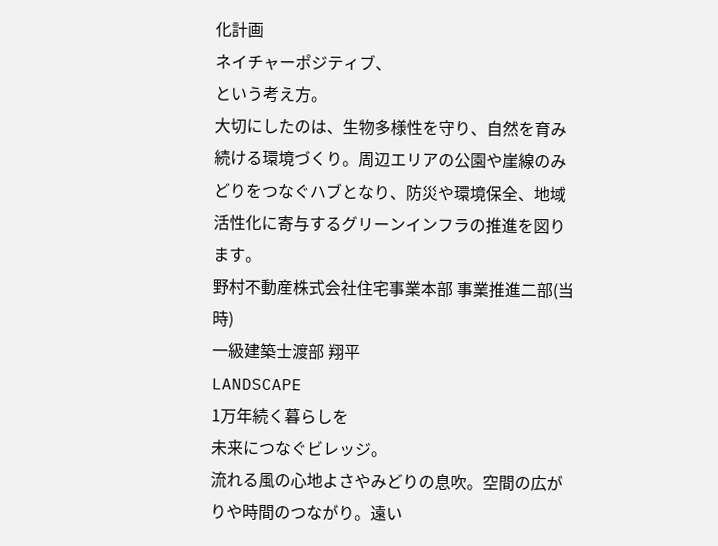化計画
ネイチャーポジティブ、
という考え方。
大切にしたのは、生物多様性を守り、自然を育み続ける環境づくり。周辺エリアの公園や崖線のみどりをつなぐハブとなり、防災や環境保全、地域活性化に寄与するグリーンインフラの推進を図ります。
野村不動産株式会社住宅事業本部 事業推進二部(当時)
一級建築士渡部 翔平
LANDSCAPE
1万年続く暮らしを
未来につなぐビレッジ。
流れる風の心地よさやみどりの息吹。空間の広がりや時間のつながり。遠い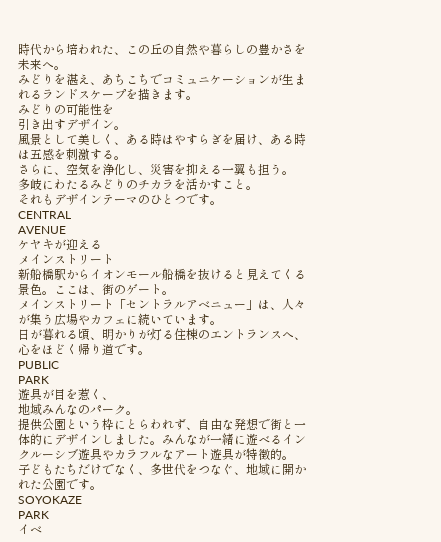時代から培われた、この丘の自然や暮らしの豊かさを未来へ。
みどりを湛え、あちこちでコミュニケーションが生まれるランドスケープを描きます。
みどりの可能性を
引き出すデザイン。
風景として美しく、ある時はやすらぎを届け、ある時は五感を刺激する。
さらに、空気を浄化し、災害を抑える一翼も担う。
多岐にわたるみどりのチカラを活かすこと。
それもデザインテーマのひとつです。
CENTRAL
AVENUE
ケヤキが迎える
メインストリート
新船橋駅からイオンモール船橋を抜けると見えてくる景色。ここは、街のゲート。
メインストリート「セントラルアベニュー」は、人々が集う広場やカフェに続いています。
日が暮れる頃、明かりが灯る住棟のエントランスへ、心をほどく帰り道です。
PUBLIC
PARK
遊具が目を惹く、
地域みんなのパーク。
提供公園という枠にとらわれず、自由な発想で街と一体的にデザインしました。みんなが一緒に遊べるインクルーシブ遊具やカラフルなアート遊具が特徴的。
子どもたちだけでなく、多世代をつなぐ、地域に開かれた公園です。
SOYOKAZE
PARK
イベ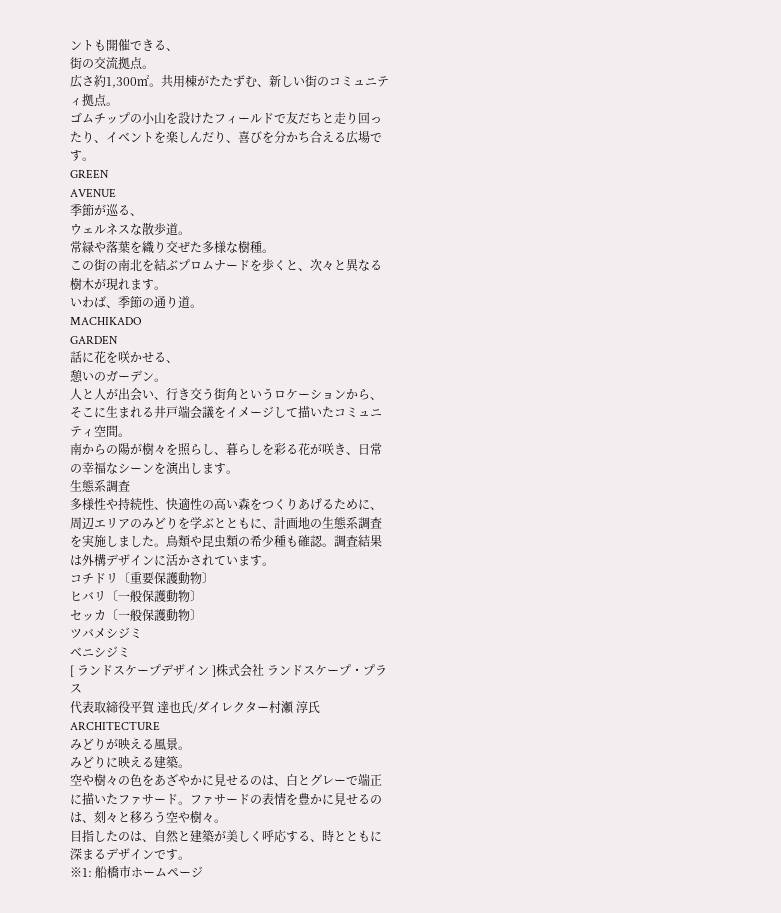ントも開催できる、
街の交流拠点。
広さ約1,300㎡。共用棟がたたずむ、新しい街のコミュニティ拠点。
ゴムチップの小山を設けたフィールドで友だちと走り回ったり、イベントを楽しんだり、喜びを分かち合える広場です。
GREEN
AVENUE
季節が巡る、
ウェルネスな散歩道。
常緑や落葉を織り交ぜた多様な樹種。
この街の南北を結ぶプロムナードを歩くと、次々と異なる樹木が現れます。
いわば、季節の通り道。
MACHIKADO
GARDEN
話に花を咲かせる、
憩いのガーデン。
人と人が出会い、行き交う街角というロケーションから、そこに生まれる井戸端会議をイメージして描いたコミュニティ空間。
南からの陽が樹々を照らし、暮らしを彩る花が咲き、日常の幸福なシーンを演出します。
生態系調査
多様性や持続性、快適性の高い森をつくりあげるために、周辺エリアのみどりを学ぶとともに、計画地の生態系調査を実施しました。鳥類や昆虫類の希少種も確認。調査結果は外構デザインに活かされています。
コチドリ〔重要保護動物〕
ヒバリ〔一般保護動物〕
セッカ〔一般保護動物〕
ツバメシジミ
ベニシジミ
[ ランドスケープデザイン ]株式会社 ランドスケープ・プラス
代表取締役平賀 達也氏/ダイレクター村瀬 淳氏
ARCHITECTURE
みどりが映える風景。
みどりに映える建築。
空や樹々の色をあざやかに見せるのは、白とグレーで端正に描いたファサード。ファサードの表情を豊かに見せるのは、刻々と移ろう空や樹々。
目指したのは、自然と建築が美しく呼応する、時とともに深まるデザインです。
※1: 船橋市ホームページ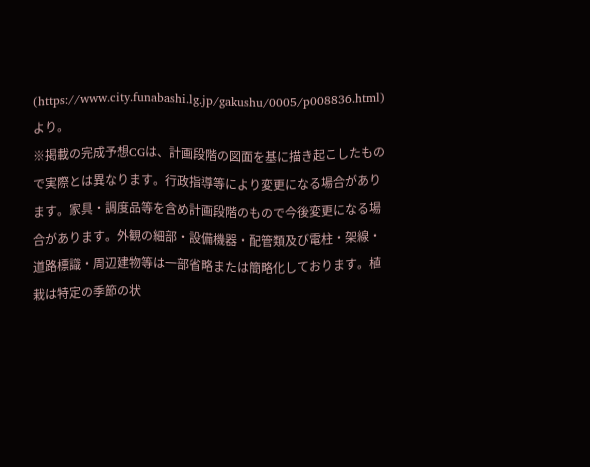(https://www.city.funabashi.lg.jp/gakushu/0005/p008836.html)より。
※掲載の完成予想CGは、計画段階の図面を基に描き起こしたもので実際とは異なります。行政指導等により変更になる場合があります。家具・調度品等を含め計画段階のもので今後変更になる場合があります。外観の細部・設備機器・配管類及び電柱・架線・道路標識・周辺建物等は一部省略または簡略化しております。植栽は特定の季節の状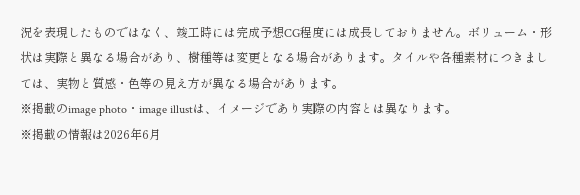況を表現したものではなく、竣工時には完成予想CG程度には成長しておりません。ボリューム・形状は実際と異なる場合があり、樹種等は変更となる場合があります。タイルや各種素材につきましては、実物と質感・色等の見え方が異なる場合があります。
※掲載のimage photo・image illustは、イメージであり実際の内容とは異なります。
※掲載の情報は2026年6月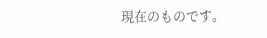現在のものです。